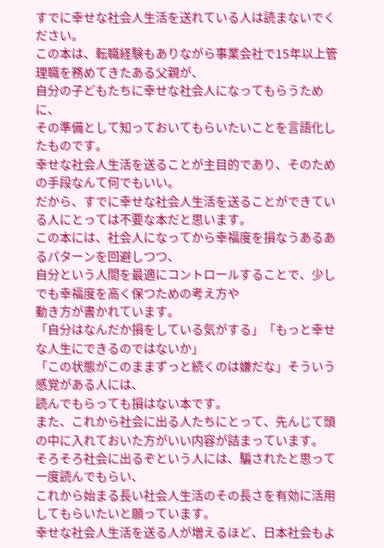すでに幸せな社会人生活を送れている人は読まないでください。
この本は、転職経験もありながら事業会社で15年以上管理職を務めてきたある父親が、
自分の子どもたちに幸せな社会人になってもらうために、
その準備として知っておいてもらいたいことを言語化したものです。
幸せな社会人生活を送ることが主目的であり、そのための手段なんて何でもいい。
だから、すでに幸せな社会人生活を送ることができている人にとっては不要な本だと思います。
この本には、社会人になってから幸福度を損なうあるあるパターンを回避しつつ、
自分という人間を最適にコントロールすることで、少しでも幸福度を高く保つための考え方や
動き方が書かれています。
「自分はなんだか損をしている気がする」「もっと幸せな人生にできるのではないか」
「この状態がこのままずっと続くのは嫌だな」そういう感覚がある人には、
読んでもらっても損はない本です。
また、これから社会に出る人たちにとって、先んじて頭の中に入れておいた方がいい内容が詰まっています。
そろそろ社会に出るぞという人には、騙されたと思って一度読んでもらい、
これから始まる長い社会人生活のその長さを有効に活用してもらいたいと願っています。
幸せな社会人生活を送る人が増えるほど、日本社会もよ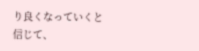り良くなっていくと信じて、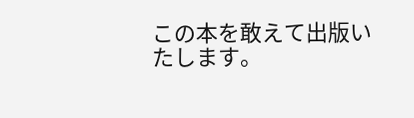この本を敢えて出版いたします。